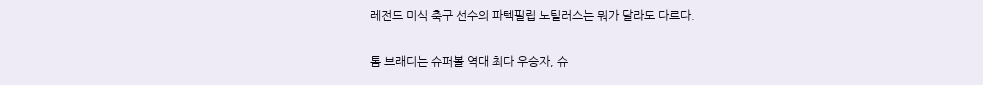레전드 미식 축구 선수의 파텍필립 노틸러스는 뭐가 달라도 다르다.

톰 브래디는 슈퍼볼 역대 최다 우승자, 슈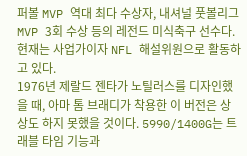퍼볼 MVP 역대 최다 수상자, 내셔널 풋볼리그 MVP 3회 수상 등의 레전드 미식축구 선수다. 현재는 사업가이자 NFL 해설위원으로 활동하고 있다.
1976년 제랄드 젠타가 노틸러스를 디자인했을 때, 아마 톰 브래디가 착용한 이 버전은 상상도 하지 못했을 것이다. 5990/1400G는 트래블 타임 기능과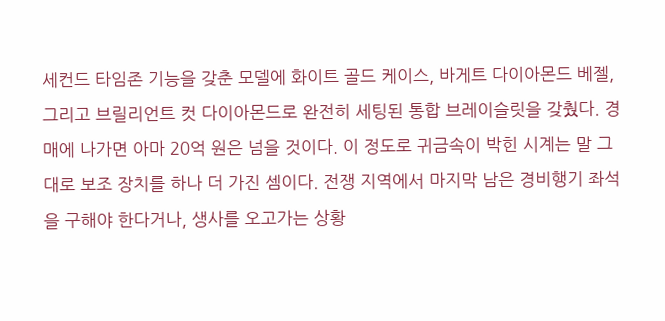세컨드 타임존 기능을 갖춘 모델에 화이트 골드 케이스, 바게트 다이아몬드 베젤, 그리고 브릴리언트 컷 다이아몬드로 완전히 세팅된 통합 브레이슬릿을 갖췄다. 경매에 나가면 아마 20억 원은 넘을 것이다. 이 정도로 귀금속이 박힌 시계는 말 그대로 보조 장치를 하나 더 가진 셈이다. 전쟁 지역에서 마지막 남은 경비행기 좌석을 구해야 한다거나, 생사를 오고가는 상황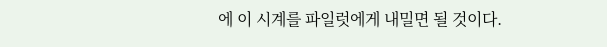에 이 시계를 파일럿에게 내밀면 될 것이다.